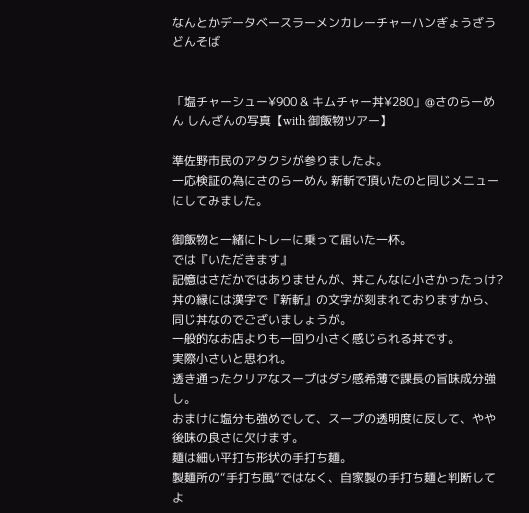なんとかデータベースラーメンカレーチャーハンぎょうざうどんそば


「塩チャーシュー¥900 & キムチャー丼¥280」@さのらーめん しんざんの写真【with 御飯物ツアー】

準佐野市民のアタクシが参りましたよ。
一応検証の為にさのらーめん 新斬で頂いたのと同じメニューにしてみました。

御飯物と一緒にトレーに乗って届いた一杯。
では『いただきます』
記憶はさだかではありませんが、丼こんなに小さかったっけ?
丼の縁には漢字で『新斬』の文字が刻まれておりますから、同じ丼なのでございましょうが。
一般的なお店よりも一回り小さく感じられる丼です。
実際小さいと思われ。
透き通ったクリアなスープはダシ感希薄で課長の旨味成分強し。
おまけに塩分も強めでして、スープの透明度に反して、やや後味の良さに欠けます。
麺は細い平打ち形状の手打ち麺。
製麺所の“手打ち風”ではなく、自家製の手打ち麺と判断してよ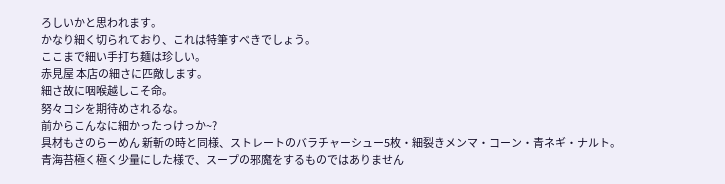ろしいかと思われます。
かなり細く切られており、これは特筆すべきでしょう。
ここまで細い手打ち麺は珍しい。
赤見屋 本店の細さに匹敵します。
細さ故に咽喉越しこそ命。
努々コシを期待めされるな。
前からこんなに細かったっけっか~?
具材もさのらーめん 新斬の時と同様、ストレートのバラチャーシュー5枚・細裂きメンマ・コーン・青ネギ・ナルト。
青海苔極く極く少量にした様で、スープの邪魔をするものではありません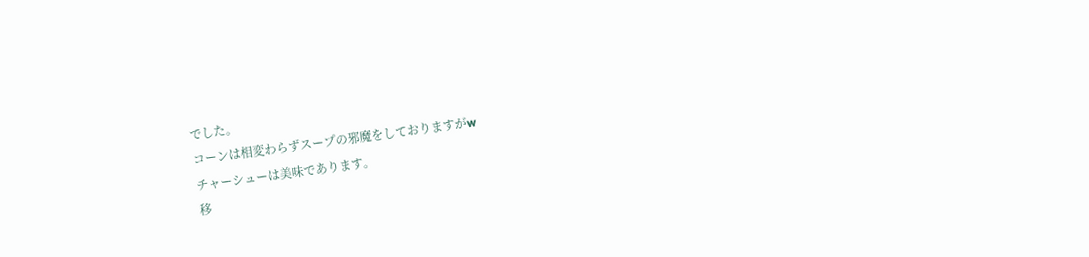でした。
コーンは相変わらずスープの邪魔をしておりますがw
チャーシューは美味であります。
移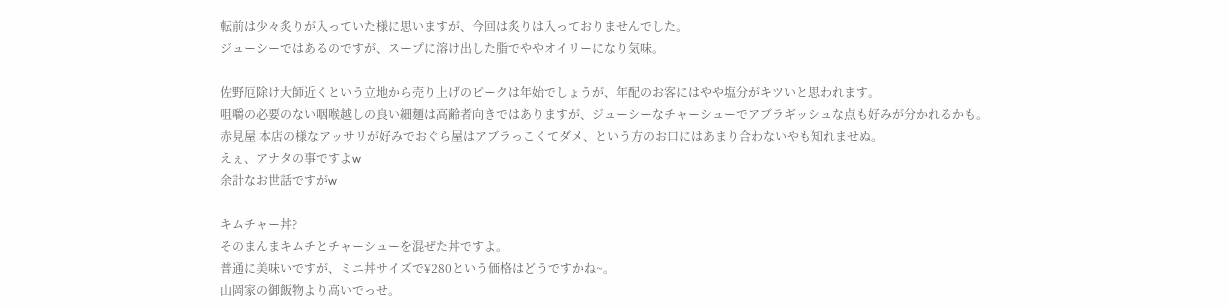転前は少々炙りが入っていた様に思いますが、今回は炙りは入っておりませんでした。
ジューシーではあるのですが、スープに溶け出した脂でややオイリーになり気味。

佐野厄除け大師近くという立地から売り上げのピークは年始でしょうが、年配のお客にはやや塩分がキツいと思われます。
咀嚼の必要のない咽喉越しの良い細麺は高齢者向きではありますが、ジューシーなチャーシューでアブラギッシュな点も好みが分かれるかも。
赤見屋 本店の様なアッサリが好みでおぐら屋はアブラっこくてダメ、という方のお口にはあまり合わないやも知れませぬ。
えぇ、アナタの事ですよw
余計なお世話ですがw

キムチャー丼?
そのまんまキムチとチャーシューを混ぜた丼ですよ。
普通に美味いですが、ミニ丼サイズで¥280という価格はどうですかね~。
山岡家の御飯物より高いでっせ。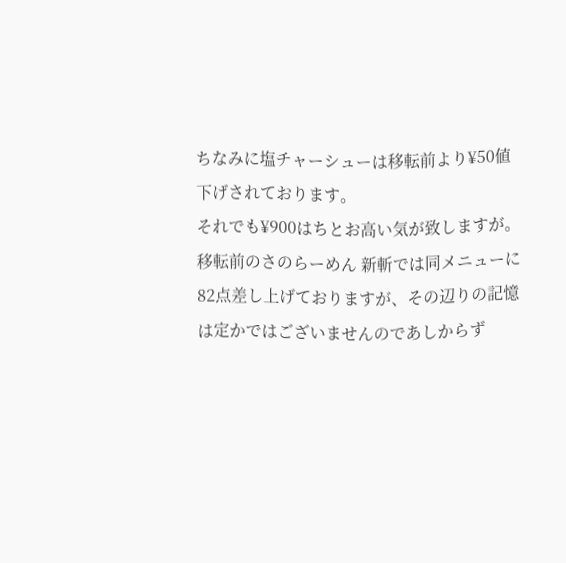ちなみに塩チャーシューは移転前より¥50値下げされております。
それでも¥900はちとお高い気が致しますが。
移転前のさのらーめん 新斬では同メニューに82点差し上げておりますが、その辺りの記憶は定かではございませんのであしからず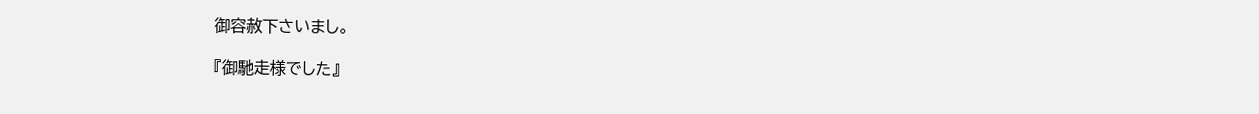御容赦下さいまし。

『御馳走様でした』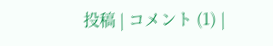投稿 | コメント (1) |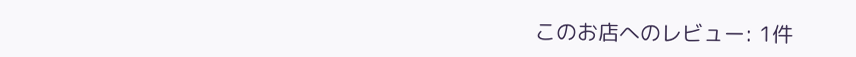このお店へのレビュー: 1件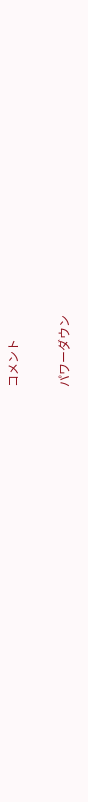コメント

パワーダウン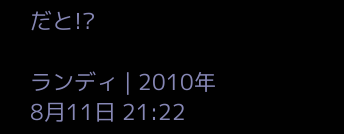だと!?

ランディ | 2010年8月11日 21:22